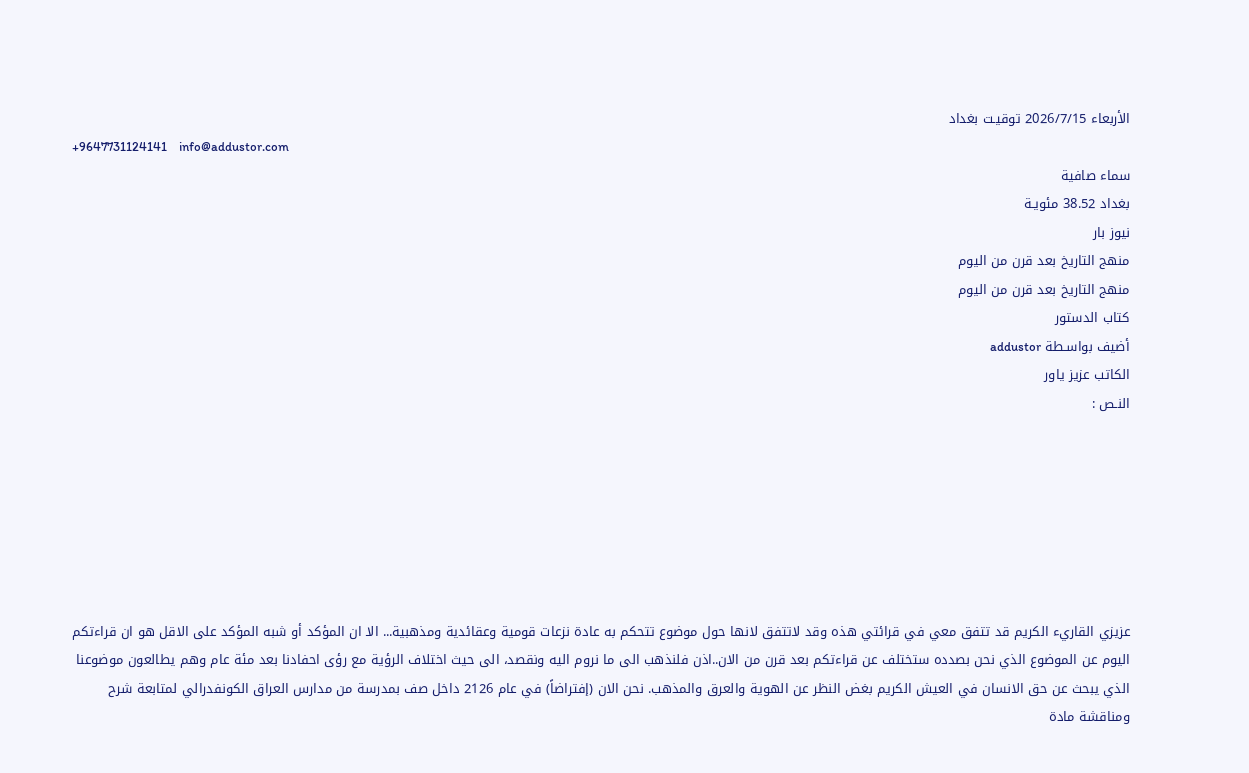الأربعاء 2026/7/15 توقيـت بغداد
+9647731124141    info@addustor.com
سماء صافية
بغداد 38.52 مئويـة
نيوز بار
منهج التاريخ بعد قرن من اليوم
منهج التاريخ بعد قرن من اليوم
كتاب الدستور
أضيف بواسـطة addustor
الكاتب عزيز ياور
النـص :







عزيزي القاريء الكريم قد تتفق معي في قرائتي هذه وقد لاتتفق لانها حول موضوع تتحكم به عادة نزعات قومية وعقائدية ومذهبية... الا ان المؤكد أو شبه المؤكد على الاقل هو ان قراءتكم اليوم عن الموضوع الذي نحن بصدده ستختلف عن قراءتكم بعد قرن من الان..اذن فلنذهب الى ما نروم اليه ونقصد، الى حيث اختلاف الرؤية مع رؤى احفادنا بعد مئة عام وهم يطالعون موضوعنا الذي يبحث عن حق الانسان في العيش الكريم بغض النظر عن الهوية والعرق والمذهب. نحن الان (إفتراضاً) في عام 2126 داخل صف بمدرسة من مدارس العراق الكونفدرالي لمتابعة شرح ومناقشة مادة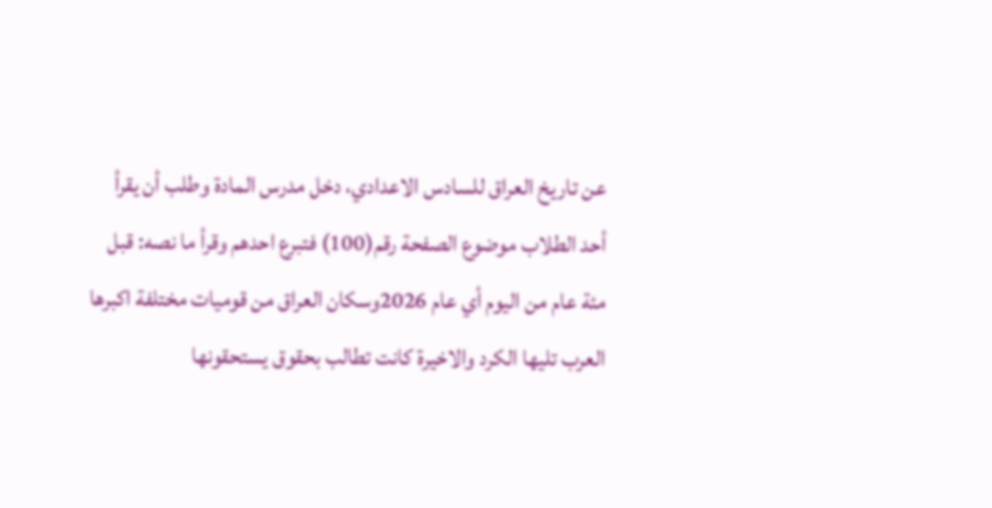عن تاريخ العراق للسادس الاعدادي، دخل مدرس المادة وطلب أن يقرأ أحد الطلاب موضوع الصفحة رقم(100) فتبرع احدهم وقرأ ما نصه: قبل مئة عام من اليوم أي عام 2026وسكان العراق من قوميات مختلفة اكبرها العرب تليها الكرد والاخيرة كانت تطالب بحقوق يستحقونها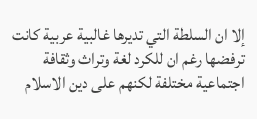إلا ان السلطة التي تديرها غالبية عربية كانت ترفضها رغم ان للكرد لغة وتراث وثقافة اجتماعية مختلفة لكنهم على دين الاسلام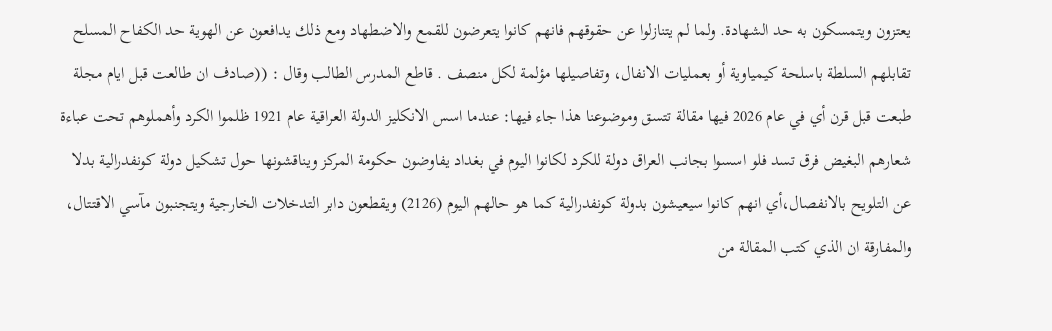يعتزون ويتمسكون به حد الشهادة. ولما لم يتنازلوا عن حقوقهم فانهم كانوا يتعرضون للقمع والاضطهاد ومع ذلك يدافعون عن الهوية حد الكفاح المسلح تقابلهم السلطة باسلحة كيمياوية أو بعمليات الانفال، وتفاصيلها مؤلمة لكل منصف . قاطع المدرس الطالب وقال : ((صادف ان طالعت قبل ايام مجلة طبعت قبل قرن أي في عام 2026 فيها مقالة تتسق وموضوعنا هذا جاء فيها: عندما اسس الانكليز الدولة العراقية عام 1921 ظلموا الكرد وأهملوهم تحت عباءة شعارهم البغيض فرق تسد فلو اسسوا بجانب العراق دولة للكرد لكانوا اليوم في بغداد يفاوضون حكومة المركز ويناقشونها حول تشكيل دولة كونفدرالية بدلا عن التلويح بالانفصال،أي انهم كانوا سيعيشون بدولة كونفدرالية كما هو حالهم اليوم (2126) ويقطعون دابر التدخلات الخارجية ويتجنبون مآسي الاقتتال، والمفارقة ان الذي كتب المقالة من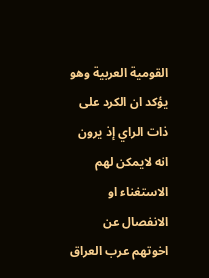القومية العربية وهو يؤكد ان الكرد على ذات الراي إذ يرون انه لايمكن لهم الاستغناء او الانفصال عن اخوتهم عرب العراق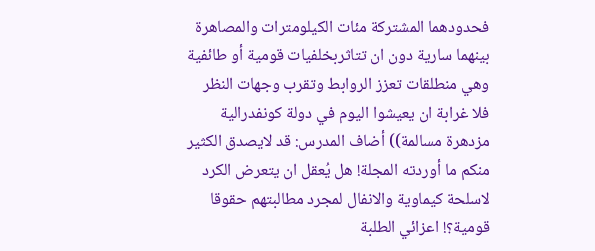فحدودهما المشتركة مئات الكيلومترات والمصاهرة بينهما سارية دون ان تتاثربخلفيات قومية أو طائفية وهي منطلقات تعزز الروابط وتقرب وجهات النظر فلا غرابة ان يعيشوا اليوم في دولة كونفدرالية مزدهرة مسالمة)) أضاف المدرس: قد لايصدق الكثير منكم ما أوردته المجلة! هل يُعقل ان يتعرض الكرد لاسلحة كيماوية والانفال لمجرد مطالبتهم حقوقا قومية؟! اعزائي الطلبة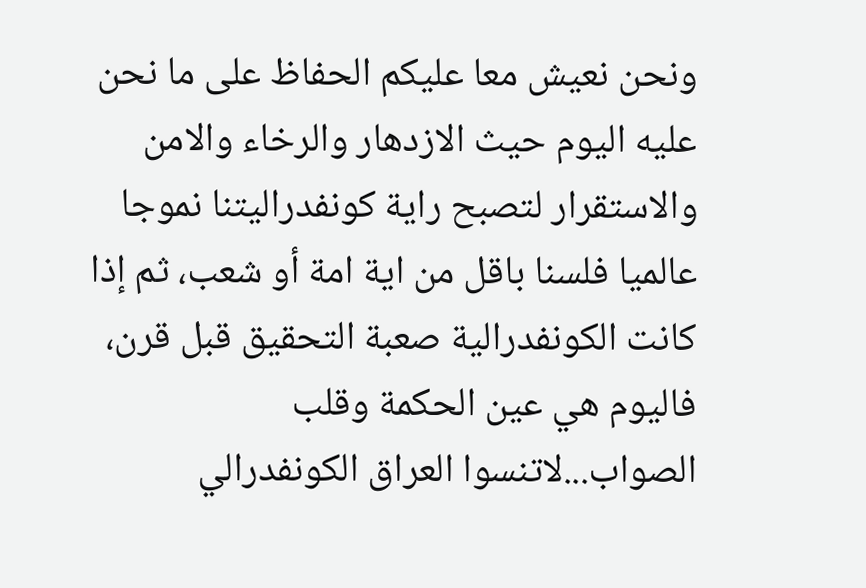ونحن نعيش معا عليكم الحفاظ على ما نحن عليه اليوم حيث الازدهار والرخاء والامن والاستقرار لتصبح راية كونفدراليتنا نموجا عالميا فلسنا باقل من اية امة أو شعب، ثم إذا كانت الكونفدرالية صعبة التحقيق قبل قرن، فاليوم هي عين الحكمة وقلب الصواب...لاتنسوا العراق الكونفدرالي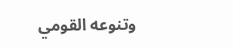وتنوعه القومي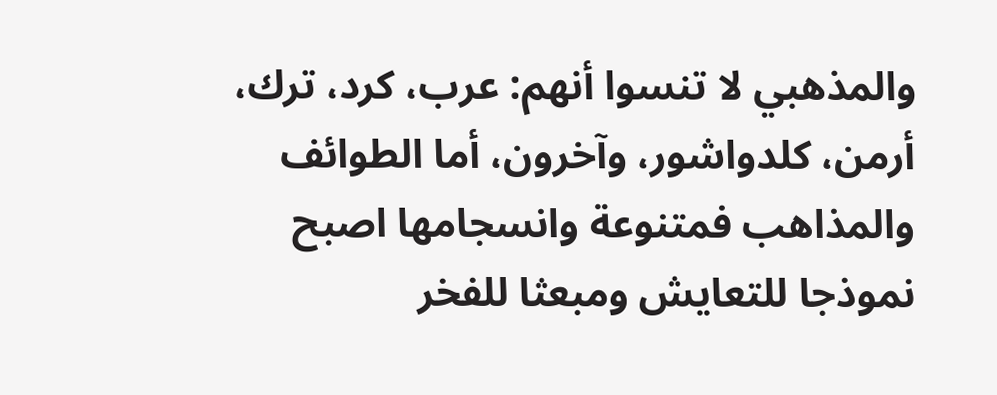والمذهبي لا تنسوا أنهم: عرب، كرد، ترك، أرمن، كلدواشور، وآخرون، أما الطوائف والمذاهب فمتنوعة وانسجامها اصبح نموذجا للتعايش ومبعثا للفخر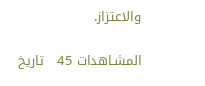والاعتزاز.

المشـاهدات 45   تاريخ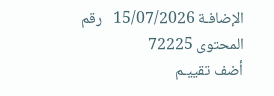الإضافـة 15/07/2026   رقم المحتوى 72225
أضف تقييـم